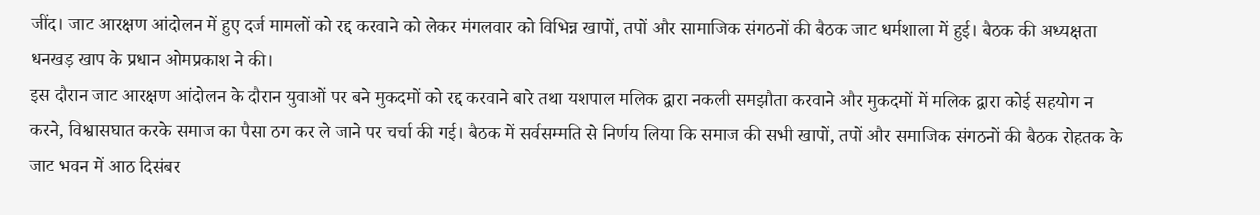जींद। जाट आरक्षण आंदोलन में हुए दर्ज मामलों को रद्द करवाने को लेकर मंगलवार को विभिन्न खापों, तपों और सामाजिक संगठनों की बैठक जाट धर्मशाला में हुई। बैठक की अध्यक्षता धनखड़ खाप के प्रधान ओमप्रकाश ने की।
इस दौरान जाट आरक्षण आंदोलन के दौरान युवाओं पर बने मुकदमों को रद्द करवाने बारे तथा यशपाल मलिक द्वारा नकली समझौता करवाने और मुकदमों में मलिक द्वारा कोई सहयोग न करने, विश्वासघात करके समाज का पैसा ठग कर ले जाने पर चर्चा की गई। बैठक में सर्वसम्मति से निर्णय लिया कि समाज की सभी खापों, तपों और समाजिक संगठनों की बैठक रोहतक के जाट भवन में आठ दिसंबर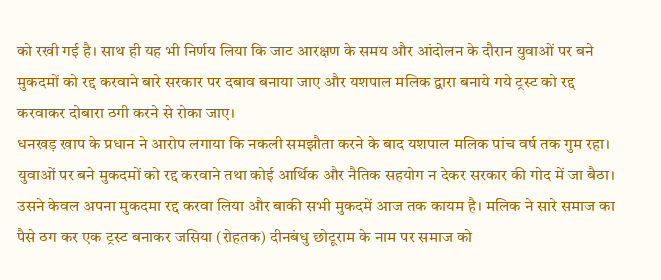को रखी गई है। साथ ही यह भी निर्णय लिया कि जाट आरक्षण के समय और आंदोलन के दौरान युवाओं पर बने मुकदमों को रद्द करवाने बारे सरकार पर दबाव बनाया जाए और यशपाल मलिक द्वारा बनाये गये ट्रस्ट को रद्द करवाकर दोबारा ठगी करने से रोका जाए।
धनखड़ खाप के प्रधान ने आरोप लगाया कि नकली समझौता करने के बाद यशपाल मलिक पांच वर्ष तक गुम रहा। युवाओं पर बने मुकदमों को रद्द करवाने तथा कोई आर्थिक और नैतिक सहयोग न देकर सरकार की गोद में जा बैठा। उसने केवल अपना मुकदमा रद्द करवा लिया और बाकी सभी मुकदमें आज तक कायम है। मलिक ने सारे समाज का पैसे ठग कर एक ट्रस्ट बनाकर जसिया (रोहतक) दीनबंधु छोटूराम के नाम पर समाज को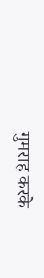गुमराह करके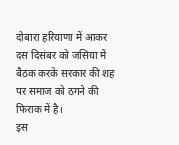दोबारा हरियाणा में आकर दस दिसंबर को जसिया में बैठक करके सरकार की शह पर समाज को ठगने की फिराक में है।
इस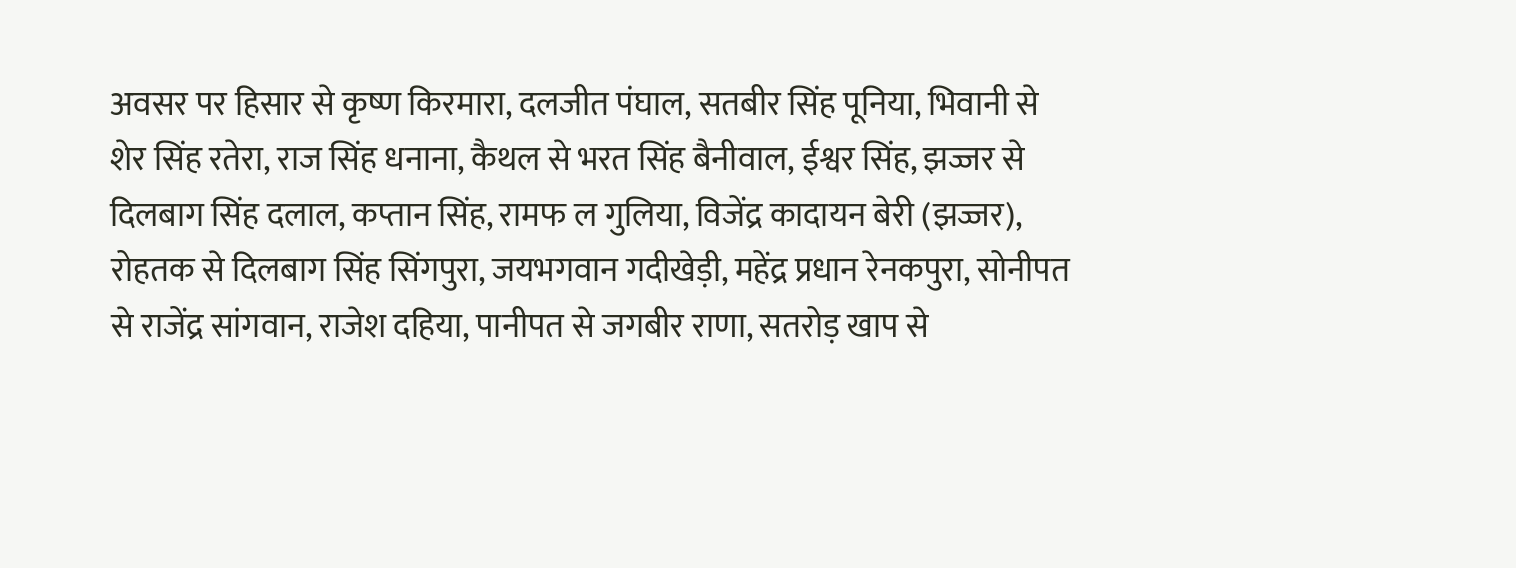अवसर पर हिसार से कृष्ण किरमारा, दलजीत पंघाल, सतबीर सिंह पूनिया, भिवानी से शेर सिंह रतेरा, राज सिंह धनाना, कैथल से भरत सिंह बैनीवाल, ईश्वर सिंह, झज्जर से दिलबाग सिंह दलाल, कप्तान सिंह, रामफ ल गुलिया, विजेंद्र कादायन बेरी (झज्जर), रोहतक से दिलबाग सिंह सिंगपुरा, जयभगवान गदीखेड़ी, महेंद्र प्रधान रेनकपुरा, सोनीपत से राजेंद्र सांगवान, राजेश दहिया, पानीपत से जगबीर राणा, सतरोड़ खाप से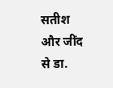सतीश और जींद से डा.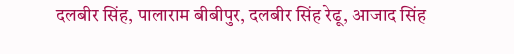दलबीर सिंह, पालाराम बीबीपुर, दलबीर सिंह रेढू, आजाद सिंह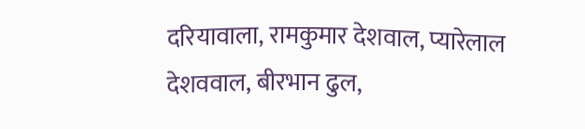दरियावाला, रामकुमार देशवाल, प्यारेलाल देशववाल, बीरभान ढुल,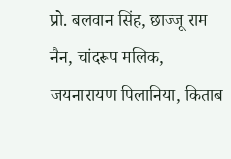प्रो. बलवान सिंह, छाज्जू राम नैन, चांदरूप मलिक, जयनारायण पिलानिया, किताब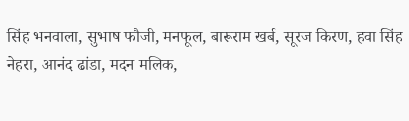सिंह भनवाला, सुभाष फौजी, मनफूल, बारूराम खर्ब, सूरज किरण, हवा सिंह नेहरा, आनंद ढांडा, मदन मलिक,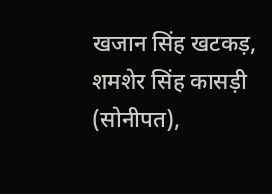खजान सिंह खटकड़, शमशेर सिंह कासड़ी (सोनीपत),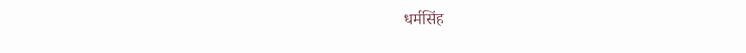धर्मसिंह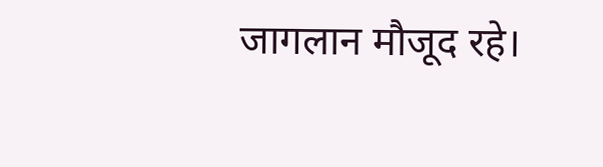जागलान मौजूद रहे।